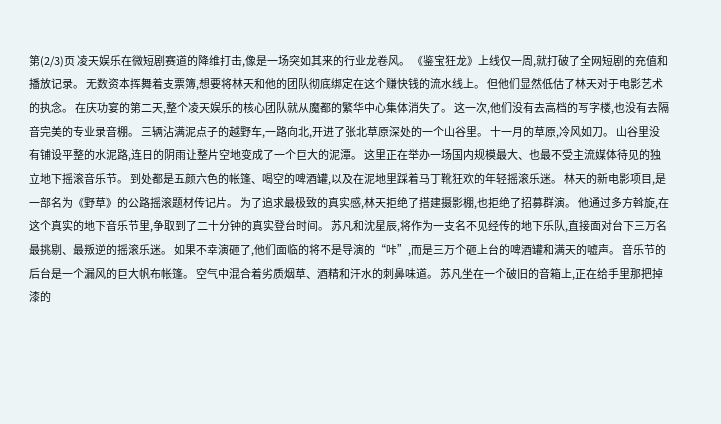第(2/3)页 凌天娱乐在微短剧赛道的降维打击,像是一场突如其来的行业龙卷风。 《鉴宝狂龙》上线仅一周,就打破了全网短剧的充值和播放记录。 无数资本挥舞着支票簿,想要将林天和他的团队彻底绑定在这个赚快钱的流水线上。 但他们显然低估了林天对于电影艺术的执念。 在庆功宴的第二天,整个凌天娱乐的核心团队就从魔都的繁华中心集体消失了。 这一次,他们没有去高档的写字楼,也没有去隔音完美的专业录音棚。 三辆沾满泥点子的越野车,一路向北,开进了张北草原深处的一个山谷里。 十一月的草原,冷风如刀。 山谷里没有铺设平整的水泥路,连日的阴雨让整片空地变成了一个巨大的泥潭。 这里正在举办一场国内规模最大、也最不受主流媒体待见的独立地下摇滚音乐节。 到处都是五颜六色的帐篷、喝空的啤酒罐,以及在泥地里踩着马丁靴狂欢的年轻摇滚乐迷。 林天的新电影项目,是一部名为《野草》的公路摇滚题材传记片。 为了追求最极致的真实感,林天拒绝了搭建摄影棚,也拒绝了招募群演。 他通过多方斡旋,在这个真实的地下音乐节里,争取到了二十分钟的真实登台时间。 苏凡和沈星辰,将作为一支名不见经传的地下乐队,直接面对台下三万名最挑剔、最叛逆的摇滚乐迷。 如果不幸演砸了,他们面临的将不是导演的“咔”,而是三万个砸上台的啤酒罐和满天的嘘声。 音乐节的后台是一个漏风的巨大帆布帐篷。 空气中混合着劣质烟草、酒精和汗水的刺鼻味道。 苏凡坐在一个破旧的音箱上,正在给手里那把掉漆的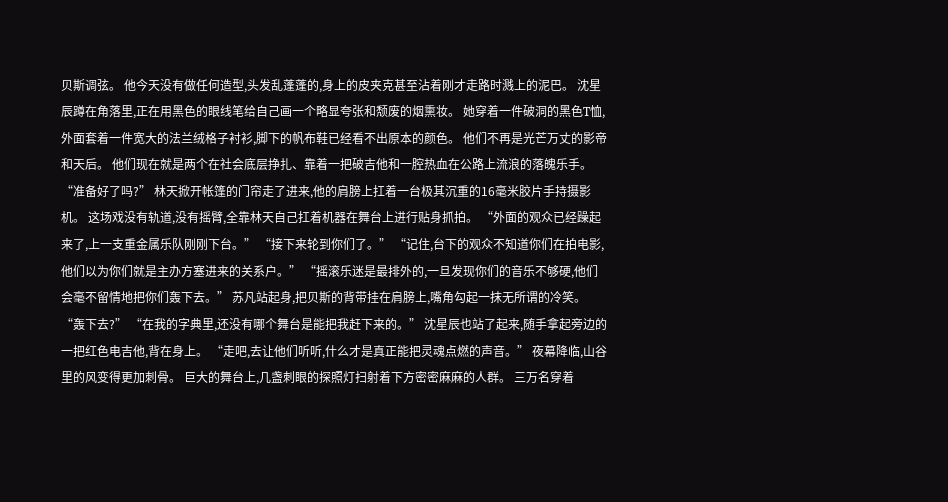贝斯调弦。 他今天没有做任何造型,头发乱蓬蓬的,身上的皮夹克甚至沾着刚才走路时溅上的泥巴。 沈星辰蹲在角落里,正在用黑色的眼线笔给自己画一个略显夸张和颓废的烟熏妆。 她穿着一件破洞的黑色T恤,外面套着一件宽大的法兰绒格子衬衫,脚下的帆布鞋已经看不出原本的颜色。 他们不再是光芒万丈的影帝和天后。 他们现在就是两个在社会底层挣扎、靠着一把破吉他和一腔热血在公路上流浪的落魄乐手。 “准备好了吗?” 林天掀开帐篷的门帘走了进来,他的肩膀上扛着一台极其沉重的16毫米胶片手持摄影机。 这场戏没有轨道,没有摇臂,全靠林天自己扛着机器在舞台上进行贴身抓拍。 “外面的观众已经躁起来了,上一支重金属乐队刚刚下台。” “接下来轮到你们了。” “记住,台下的观众不知道你们在拍电影,他们以为你们就是主办方塞进来的关系户。” “摇滚乐迷是最排外的,一旦发现你们的音乐不够硬,他们会毫不留情地把你们轰下去。” 苏凡站起身,把贝斯的背带挂在肩膀上,嘴角勾起一抹无所谓的冷笑。 “轰下去?” “在我的字典里,还没有哪个舞台是能把我赶下来的。” 沈星辰也站了起来,随手拿起旁边的一把红色电吉他,背在身上。 “走吧,去让他们听听,什么才是真正能把灵魂点燃的声音。” 夜幕降临,山谷里的风变得更加刺骨。 巨大的舞台上,几盏刺眼的探照灯扫射着下方密密麻麻的人群。 三万名穿着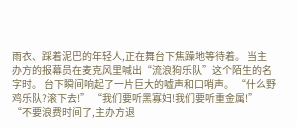雨衣、踩着泥巴的年轻人,正在舞台下焦躁地等待着。 当主办方的报幕员在麦克风里喊出“流浪狗乐队”这个陌生的名字时。 台下瞬间响起了一片巨大的嘘声和口哨声。 “什么野鸡乐队?滚下去!” “我们要听黑寡妇!我们要听重金属!” “不要浪费时间了,主办方退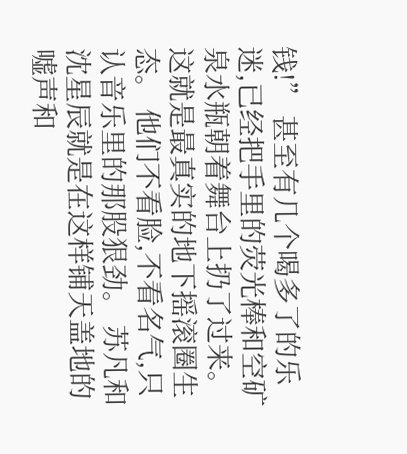钱!” 甚至有几个喝多了的乐迷,已经把手里的荧光棒和空矿泉水瓶朝着舞台上扔了过来。 这就是最真实的地下摇滚圈生态。 他们不看脸,不看名气,只认音乐里的那股狠劲。 苏凡和沈星辰就是在这样铺天盖地的嘘声和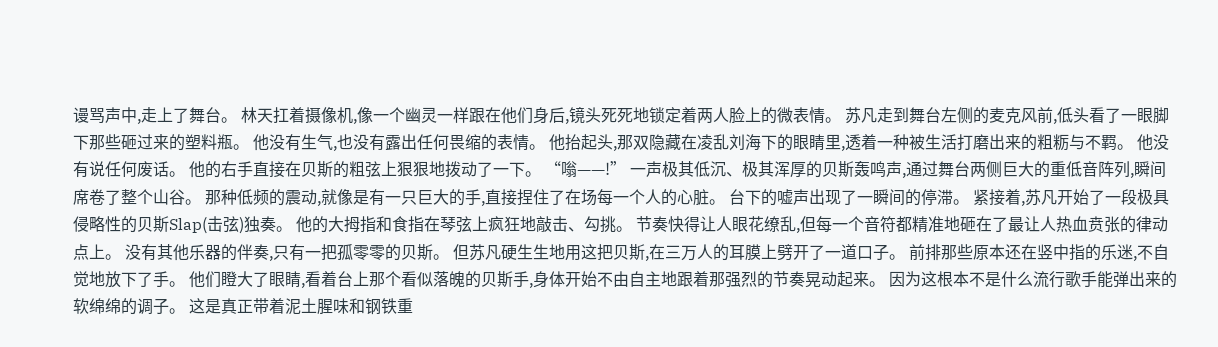谩骂声中,走上了舞台。 林天扛着摄像机,像一个幽灵一样跟在他们身后,镜头死死地锁定着两人脸上的微表情。 苏凡走到舞台左侧的麦克风前,低头看了一眼脚下那些砸过来的塑料瓶。 他没有生气,也没有露出任何畏缩的表情。 他抬起头,那双隐藏在凌乱刘海下的眼睛里,透着一种被生活打磨出来的粗粝与不羁。 他没有说任何废话。 他的右手直接在贝斯的粗弦上狠狠地拨动了一下。 “嗡——!” 一声极其低沉、极其浑厚的贝斯轰鸣声,通过舞台两侧巨大的重低音阵列,瞬间席卷了整个山谷。 那种低频的震动,就像是有一只巨大的手,直接捏住了在场每一个人的心脏。 台下的嘘声出现了一瞬间的停滞。 紧接着,苏凡开始了一段极具侵略性的贝斯Slap(击弦)独奏。 他的大拇指和食指在琴弦上疯狂地敲击、勾挑。 节奏快得让人眼花缭乱,但每一个音符都精准地砸在了最让人热血贲张的律动点上。 没有其他乐器的伴奏,只有一把孤零零的贝斯。 但苏凡硬生生地用这把贝斯,在三万人的耳膜上劈开了一道口子。 前排那些原本还在竖中指的乐迷,不自觉地放下了手。 他们瞪大了眼睛,看着台上那个看似落魄的贝斯手,身体开始不由自主地跟着那强烈的节奏晃动起来。 因为这根本不是什么流行歌手能弹出来的软绵绵的调子。 这是真正带着泥土腥味和钢铁重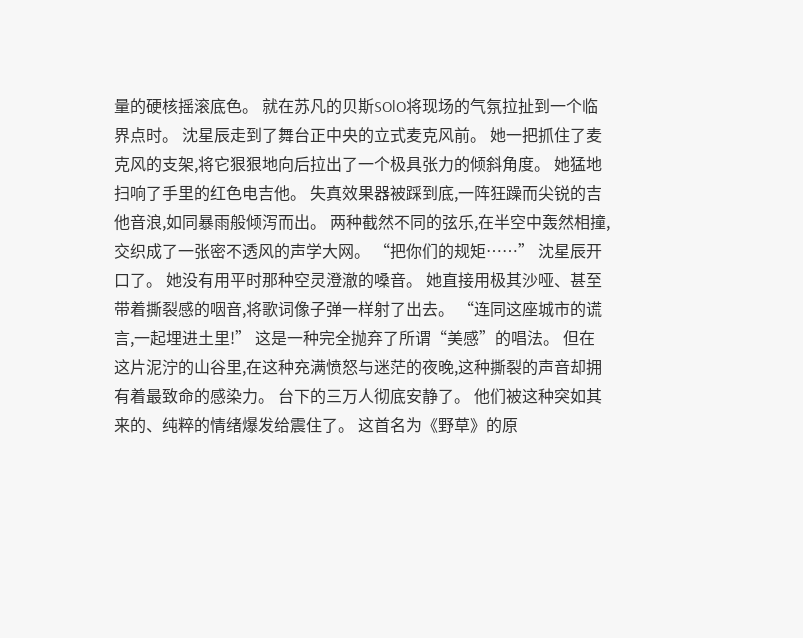量的硬核摇滚底色。 就在苏凡的贝斯SOlO将现场的气氛拉扯到一个临界点时。 沈星辰走到了舞台正中央的立式麦克风前。 她一把抓住了麦克风的支架,将它狠狠地向后拉出了一个极具张力的倾斜角度。 她猛地扫响了手里的红色电吉他。 失真效果器被踩到底,一阵狂躁而尖锐的吉他音浪,如同暴雨般倾泻而出。 两种截然不同的弦乐,在半空中轰然相撞,交织成了一张密不透风的声学大网。 “把你们的规矩……” 沈星辰开口了。 她没有用平时那种空灵澄澈的嗓音。 她直接用极其沙哑、甚至带着撕裂感的咽音,将歌词像子弹一样射了出去。 “连同这座城市的谎言,一起埋进土里!” 这是一种完全抛弃了所谓“美感”的唱法。 但在这片泥泞的山谷里,在这种充满愤怒与迷茫的夜晚,这种撕裂的声音却拥有着最致命的感染力。 台下的三万人彻底安静了。 他们被这种突如其来的、纯粹的情绪爆发给震住了。 这首名为《野草》的原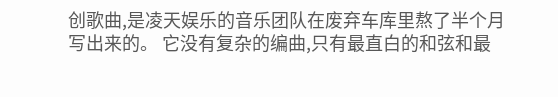创歌曲,是凌天娱乐的音乐团队在废弃车库里熬了半个月写出来的。 它没有复杂的编曲,只有最直白的和弦和最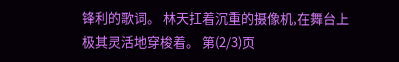锋利的歌词。 林天扛着沉重的摄像机,在舞台上极其灵活地穿梭着。 第(2/3)页